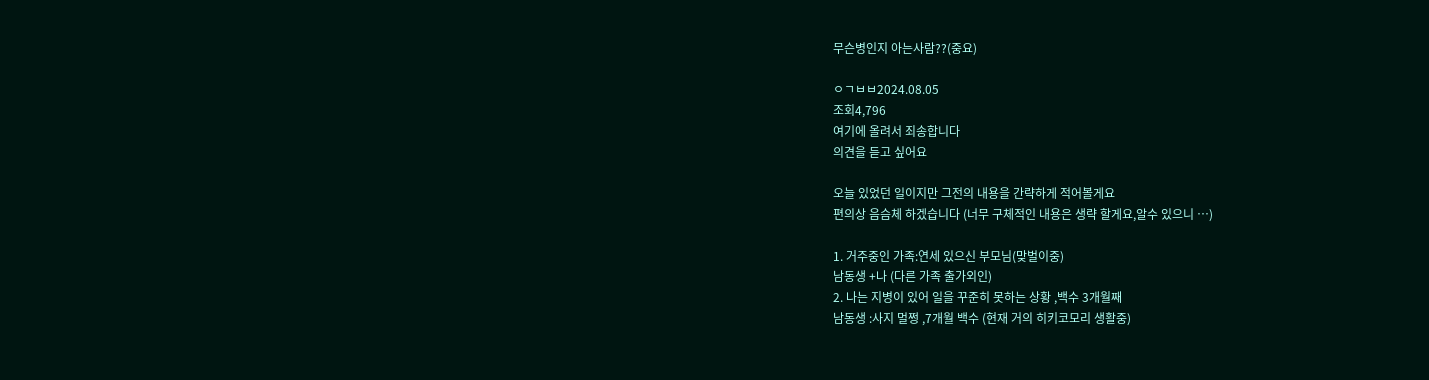무슨병인지 아는사람??(중요)

ㅇㄱㅂㅂ2024.08.05
조회4,796
여기에 올려서 죄송합니다
의견을 듣고 싶어요

오늘 있었던 일이지만 그전의 내용을 간략하게 적어볼게요
편의상 음슴체 하겠습니다 (너무 구체적인 내용은 생략 할게요,알수 있으니 …)

1. 거주중인 가족:연세 있으신 부모님(맞벌이중)
남동생 +나 (다른 가족 출가외인)
2. 나는 지병이 있어 일을 꾸준히 못하는 상황 ,백수 3개월째
남동생 :사지 멀쩡 ,7개월 백수 (현재 거의 히키코모리 생활중)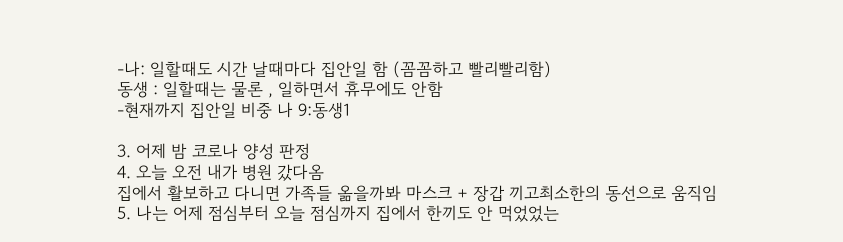-나: 일할때도 시간 날때마다 집안일 함 (꼼꼼하고 빨리빨리함)
동생 : 일할때는 물론 , 일하면서 휴무에도 안함
-현재까지 집안일 비중 나 9:동생1

3. 어제 밤 코로나 양성 판정
4. 오늘 오전 내가 병원 갔다옴
집에서 활보하고 다니면 가족들 옮을까봐 마스크 + 장갑 끼고최소한의 동선으로 움직임
5. 나는 어제 점심부터 오늘 점심까지 집에서 한끼도 안 먹었었는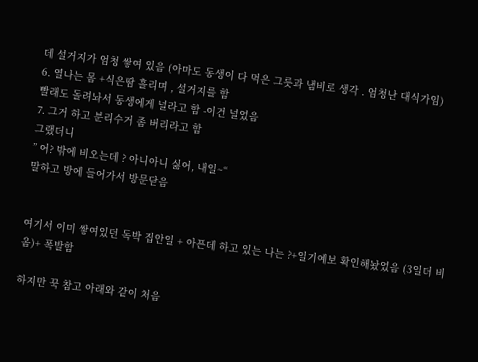데 설거지가 엄청 쌓여 있음 (아마도 동생이 다 먹은 그릇과 냄비로 생각 . 엄청난 대식가임)
6. 열나는 몸 +식은땀 흘리며 , 설거지를 함
빨래도 돌려놔서 동생에게 널라고 함 -이건 널었음
7. 그거 하고 분리수거 좀 버리라고 함
그랬더니
” 어? 밖에 비오는데 ? 아니아니 싫어, 내일~“
말하고 방에 들어가서 방문닫음


여기서 이미 쌓여있던 독박 집안일 + 아픈데 하고 있는 나는 ?+일기예보 확인해놨었음 (3일더 비옴)+ 폭발함

하지만 꾹 참고 아래와 같이 처음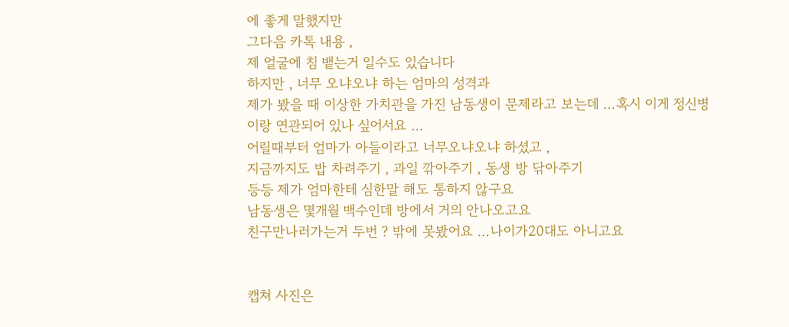에 좋게 말했지만
그다음 카톡 내용 ,
제 얼굴에 침 뱉는거 일수도 있습니다
하지만 , 너무 오냐오냐 하는 엄마의 성격과
제가 봤을 때 이상한 가치관을 가진 남동생이 문제라고 보는데 …혹시 이게 정신병이랑 연관되어 있나 싶어서요 …
어릴때부터 엄마가 아들이라고 너무오냐오냐 하셨고 ,
지금까지도 밥 차려주기 , 과일 깎아주기 , 동생 방 닦아주기
등등 제가 엄마한테 심한말 해도 통하지 않구요
남동생은 몇개월 백수인데 방에서 거의 안나오고요
친구만나러가는거 두번 ? 밖에 못봤어요 …나이가20대도 아니고요


캡쳐 사진은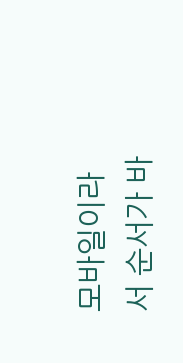모바일이라서 순서가 바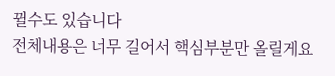뀔수도 있습니다
전체내용은 너무 길어서 핵심부분만 올릴게요